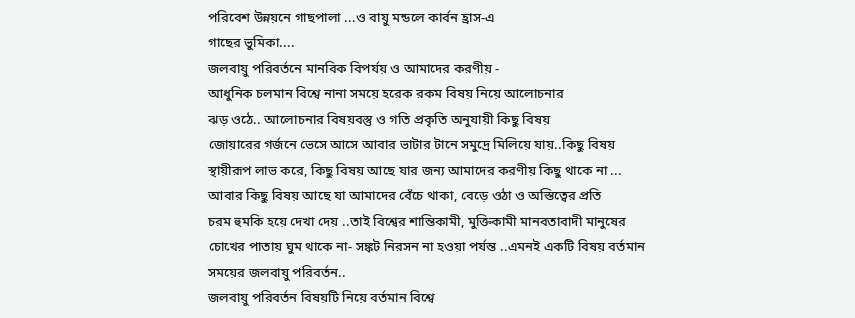পরিবেশ উন্নয়নে গাছপালা ...ও বায়ু মন্ডলে কার্বন হ্রাস-এ
গাছের ভুমিকা....
জলবায়ু পরিবর্তনে মানবিক বিপর্যয় ও আমাদের করণীয় -
আধুনিক চলমান বিশ্বে নানা সময়ে হরেক রকম বিষয় নিয়ে আলোচনার
ঝড় ওঠে.. আলোচনার বিষয়বস্তু ও গতি প্রকৃতি অনুযায়ী কিছু বিষয়
জোয়ারের গর্জনে ভেসে আসে আবার ভাটার টানে সমুদ্রে মিলিয়ে যায়..কিছু বিষয়
স্থায়ীরূপ লাভ করে, কিছু বিষয় আছে যার জন্য আমাদের করণীয় কিছু থাকে না ...
আবার কিছু বিষয় আছে যা আমাদের বেঁচে থাকা, বেড়ে ওঠা ও অস্তিত্বের প্রতি
চরম হুমকি হয়ে দেখা দেয় ..তাই বিশ্বের শান্তিকামী, মুক্তিকামী মানবতাবাদী মানুষের
চোখের পাতায় ঘুম থাকে না- সঙ্কট নিরসন না হওয়া পর্যন্ত ..এমনই একটি বিষয় বর্তমান
সময়ের জলবায়ু পরিবর্তন..
জলবায়ু পরিবর্তন বিষয়টি নিয়ে বর্তমান বিশ্বে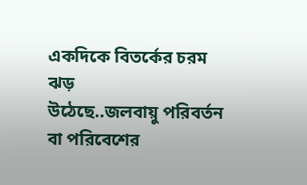একদিকে বিতর্কের চরম ঝড়
উঠেছে..জলবায়ু পরিবর্তন বা পরিবেশের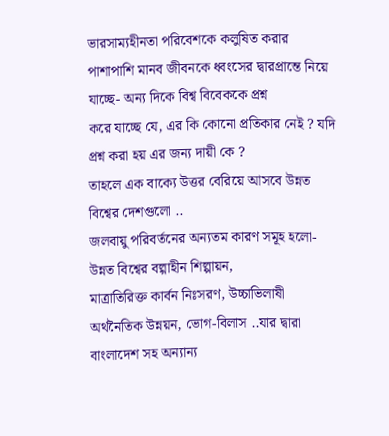ভারসাম্যহীনতা পরিবেশকে কলুষিত করার
পাশাপাশি মানব জীবনকে ধ্বংসের দ্বারপ্রান্তে নিয়ে যাচ্ছে- অন্য দিকে বিশ্ব বিবেককে প্রশ্ন
করে যাচ্ছে যে, এর কি কোনো প্রতিকার নেই ? যদি প্রশ্ন করা হয় এর জন্য দায়ী কে ?
তাহলে এক বাক্যে উত্তর বেরিয়ে আসবে উন্নত বিশ্বের দেশগুলো ..
জলবায়ু পরিবর্তনের অন্যতম কারণ সমূহ হলো- উন্নত বিশ্বের বল্গাহীন শিল্পায়ন,
মাত্রাতিরিক্ত কার্বন নিঃসরণ, উচ্চাভিলাষী অর্থনৈতিক উন্নয়ন, ভোগ-বিলাস ..যার দ্বারা
বাংলাদেশ সহ অন্যান্য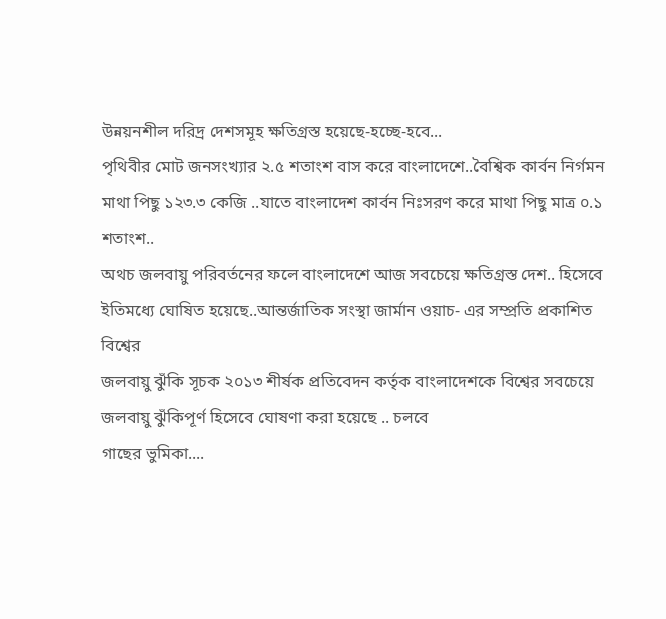উন্নয়নশীল দরিদ্র দেশসমূহ ক্ষতিগ্রস্ত হয়েছে-হচ্ছে-হবে...
পৃথিবীর মোট জনসংখ্যার ২.৫ শতাংশ বাস করে বাংলাদেশে..বৈশ্বিক কার্বন নির্গমন
মাথা পিছু ১২৩.৩ কেজি ..যাতে বাংলাদেশ কার্বন নিঃসরণ করে মাথা পিছু মাত্র ০.১ শতাংশ..
অথচ জলবায়ু পরিবর্তনের ফলে বাংলাদেশে আজ সবচেয়ে ক্ষতিগ্রস্ত দেশ.. হিসেবে
ইতিমধ্যে ঘোষিত হয়েছে..আন্তর্জাতিক সংস্থা জার্মান ওয়াচ- এর সম্প্রতি প্রকাশিত বিশ্বের
জলবায়ু ঝুঁকি সূচক ২০১৩ শীর্ষক প্রতিবেদন কর্তৃক বাংলাদেশকে বিশ্বের সবচেয়ে
জলবায়ু ঝুঁকিপূর্ণ হিসেবে ঘোষণা করা হয়েছে .. চলবে
গাছের ভুমিকা....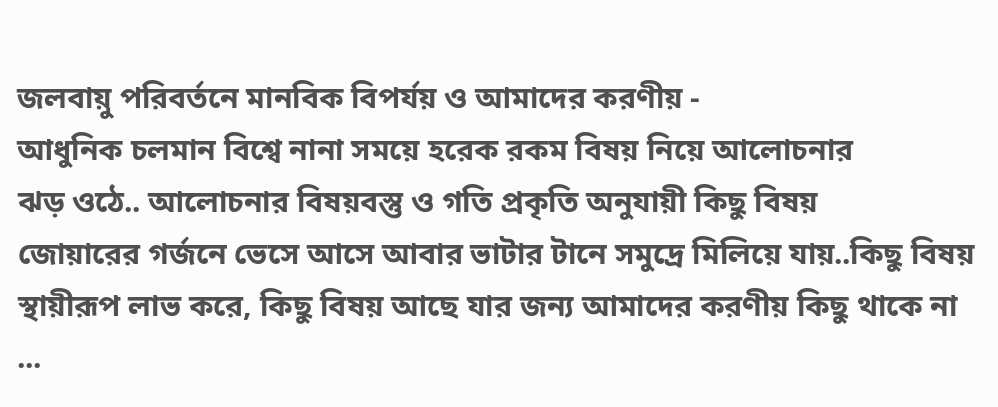জলবায়ু পরিবর্তনে মানবিক বিপর্যয় ও আমাদের করণীয় -
আধুনিক চলমান বিশ্বে নানা সময়ে হরেক রকম বিষয় নিয়ে আলোচনার
ঝড় ওঠে.. আলোচনার বিষয়বস্তু ও গতি প্রকৃতি অনুযায়ী কিছু বিষয়
জোয়ারের গর্জনে ভেসে আসে আবার ভাটার টানে সমুদ্রে মিলিয়ে যায়..কিছু বিষয়
স্থায়ীরূপ লাভ করে, কিছু বিষয় আছে যার জন্য আমাদের করণীয় কিছু থাকে না ...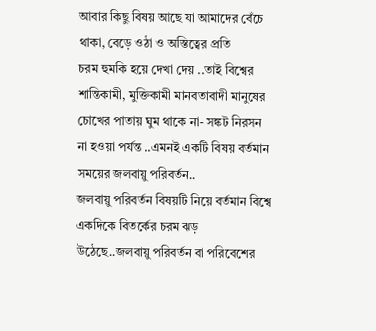আবার কিছু বিষয় আছে যা আমাদের বেঁচে থাকা, বেড়ে ওঠা ও অস্তিত্বের প্রতি
চরম হুমকি হয়ে দেখা দেয় ..তাই বিশ্বের শান্তিকামী, মুক্তিকামী মানবতাবাদী মানুষের
চোখের পাতায় ঘুম থাকে না- সঙ্কট নিরসন না হওয়া পর্যন্ত ..এমনই একটি বিষয় বর্তমান
সময়ের জলবায়ু পরিবর্তন..
জলবায়ু পরিবর্তন বিষয়টি নিয়ে বর্তমান বিশ্বে একদিকে বিতর্কের চরম ঝড়
উঠেছে..জলবায়ু পরিবর্তন বা পরিবেশের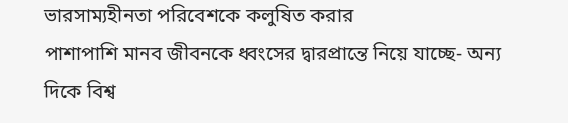ভারসাম্যহীনতা পরিবেশকে কলুষিত করার
পাশাপাশি মানব জীবনকে ধ্বংসের দ্বারপ্রান্তে নিয়ে যাচ্ছে- অন্য দিকে বিশ্ব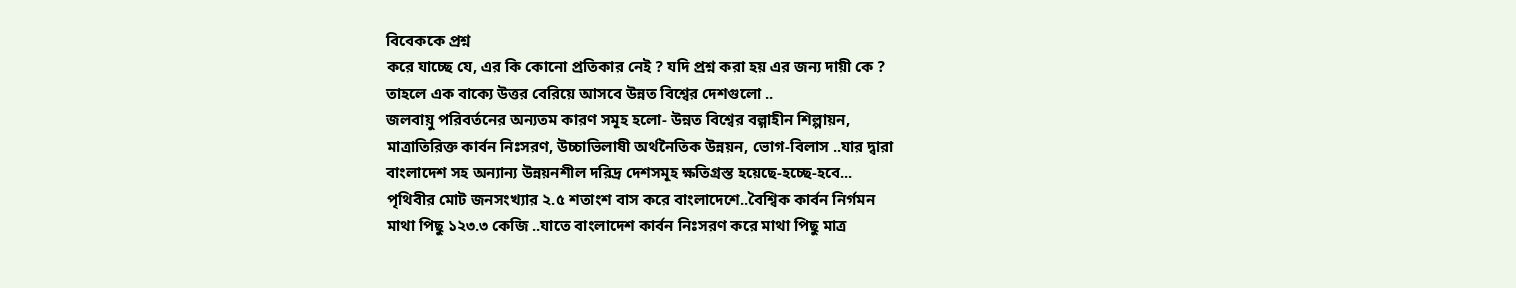বিবেককে প্রশ্ন
করে যাচ্ছে যে, এর কি কোনো প্রতিকার নেই ? যদি প্রশ্ন করা হয় এর জন্য দায়ী কে ?
তাহলে এক বাক্যে উত্তর বেরিয়ে আসবে উন্নত বিশ্বের দেশগুলো ..
জলবায়ু পরিবর্তনের অন্যতম কারণ সমূহ হলো- উন্নত বিশ্বের বল্গাহীন শিল্পায়ন,
মাত্রাতিরিক্ত কার্বন নিঃসরণ, উচ্চাভিলাষী অর্থনৈতিক উন্নয়ন, ভোগ-বিলাস ..যার দ্বারা
বাংলাদেশ সহ অন্যান্য উন্নয়নশীল দরিদ্র দেশসমূহ ক্ষতিগ্রস্ত হয়েছে-হচ্ছে-হবে...
পৃথিবীর মোট জনসংখ্যার ২.৫ শতাংশ বাস করে বাংলাদেশে..বৈশ্বিক কার্বন নির্গমন
মাথা পিছু ১২৩.৩ কেজি ..যাতে বাংলাদেশ কার্বন নিঃসরণ করে মাথা পিছু মাত্র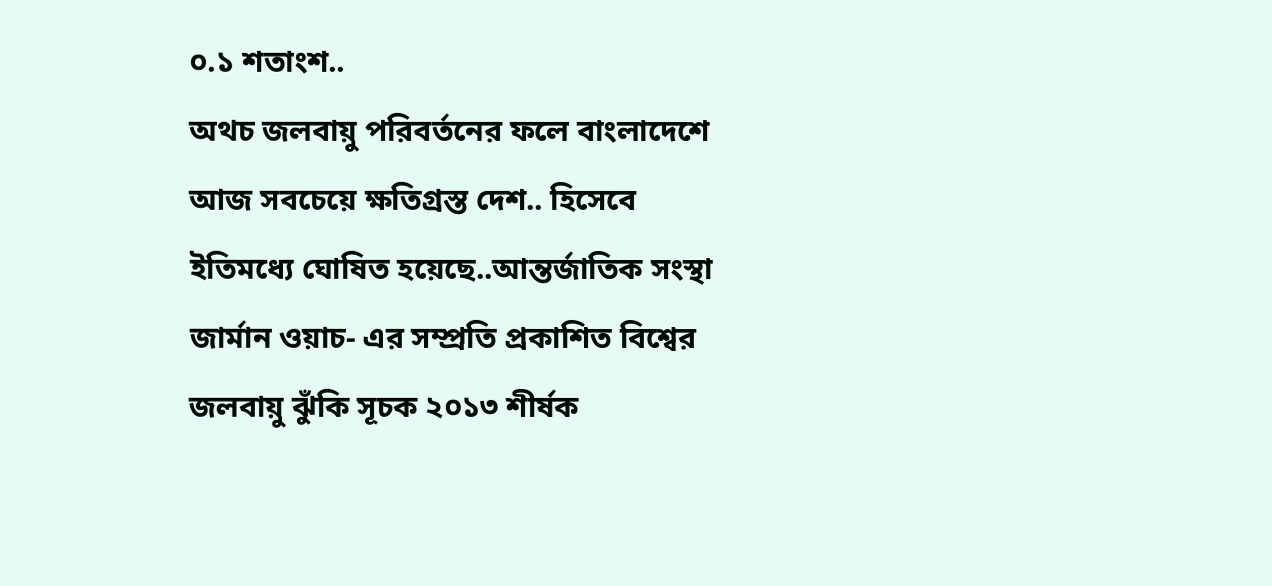০.১ শতাংশ..
অথচ জলবায়ু পরিবর্তনের ফলে বাংলাদেশে আজ সবচেয়ে ক্ষতিগ্রস্ত দেশ.. হিসেবে
ইতিমধ্যে ঘোষিত হয়েছে..আন্তর্জাতিক সংস্থা জার্মান ওয়াচ- এর সম্প্রতি প্রকাশিত বিশ্বের
জলবায়ু ঝুঁকি সূচক ২০১৩ শীর্ষক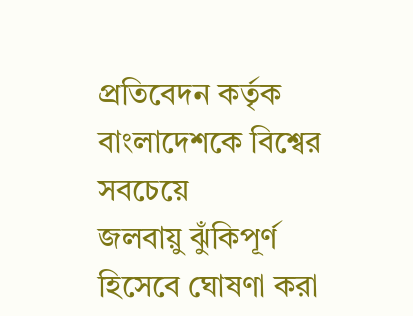প্রতিবেদন কর্তৃক বাংলাদেশকে বিশ্বের সবচেয়ে
জলবায়ু ঝুঁকিপূর্ণ হিসেবে ঘোষণা করা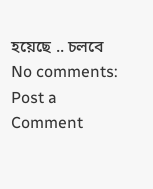হয়েছে .. চলবে
No comments:
Post a Comment